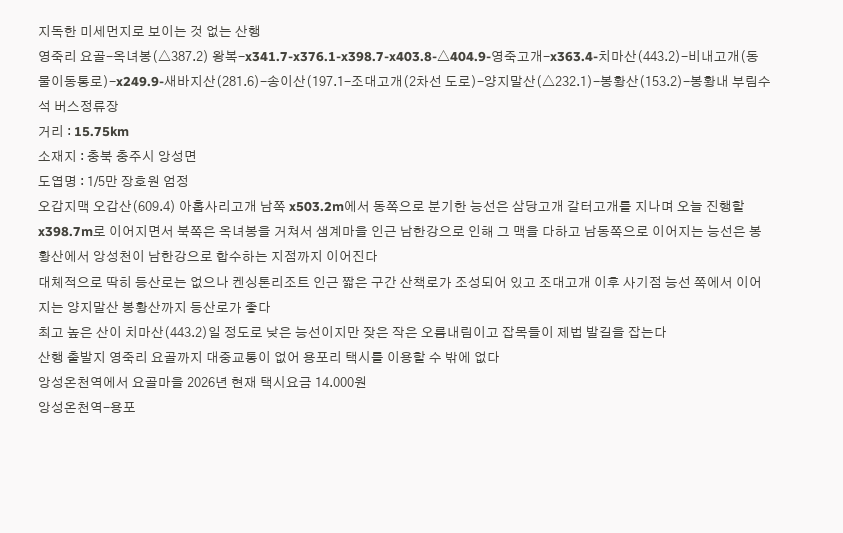지독한 미세먼지로 보이는 것 없는 산행
영죽리 요골-옥녀봉(△387.2) 왕복-x341.7-x376.1-x398.7-x403.8-△404.9-영죽고개-x363.4-치마산(443.2)-비내고개(동물이동통로)-x249.9-새바지산(281.6)-송이산(197.1-조대고개(2차선 도로)-양지말산(△232.1)-봉황산(153.2)-봉황내 부림수석 버스정류장
거리 : 15.75km
소재지 : 충북 충주시 앙성면
도엽명 : 1/5만 장호원 엄정
오갑지맥 오갑산(609.4) 아홉사리고개 남쪽 x503.2m에서 동쪽으로 분기한 능선은 삼당고개 갈터고개를 지나며 오늘 진행할 x398.7m로 이어지면서 북쪽은 옥녀봉을 거쳐서 샘계마을 인근 남한강으로 인해 그 맥을 다하고 남동쪽으로 이어지는 능선은 봉황산에서 앙성천이 남한강으로 합수하는 지점까지 이어진다
대체적으로 딱히 등산로는 없으나 켄싱톤리조트 인근 짧은 구간 산책로가 조성되어 있고 조대고개 이후 사기점 능선 쪽에서 이어지는 양지말산 봉황산까지 등산로가 좋다
최고 높은 산이 치마산(443.2)일 정도로 낮은 능선이지만 잦은 작은 오름내림이고 잡목들이 제법 발길을 잡는다
산행 출발지 영죽리 요골까지 대중교통이 없어 용포리 택시를 이용할 수 밖에 없다
앙성온천역에서 요골마을 2026년 현재 택시요금 14.000원
앙성온천역-용포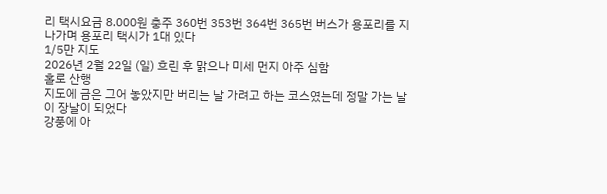리 택시요금 8.000원 충주 360번 353번 364번 365번 버스가 용포리를 지나가며 용포리 택시가 1대 있다
1/5만 지도
2026년 2월 22일 (일) 흐린 후 맑으나 미세 먼지 아주 심함
홀로 산행
지도에 금은 그어 놓았지만 버리는 날 가려고 하는 코스였는데 정말 가는 날이 장날이 되었다
강풍에 아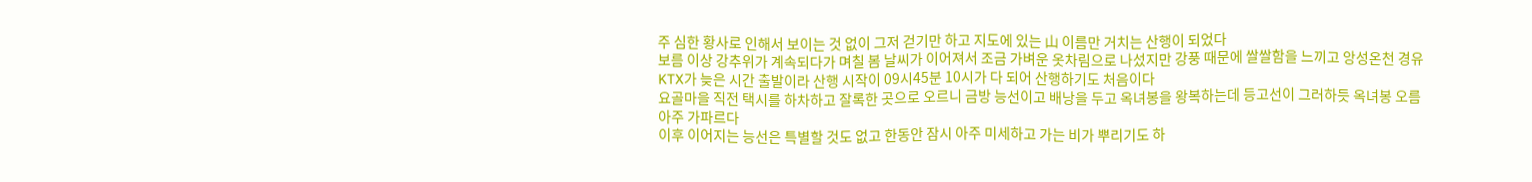주 심한 황사로 인해서 보이는 것 없이 그저 걷기만 하고 지도에 있는 山 이름만 거치는 산행이 되었다
보름 이상 강추위가 계속되다가 며칠 봄 날씨가 이어져서 조금 가벼운 옷차림으로 나섰지만 강풍 때문에 쌀쌀함을 느끼고 앙성온천 경유 KTX가 늦은 시간 출발이라 산행 시작이 09시45분 10시가 다 되어 산행하기도 처음이다
요골마을 직전 택시를 하차하고 잘록한 곳으로 오르니 금방 능선이고 배낭을 두고 옥녀봉을 왕복하는데 등고선이 그러하듯 옥녀봉 오름 아주 가파르다
이후 이어지는 능선은 특별할 것도 없고 한동안 잠시 아주 미세하고 가는 비가 뿌리기도 하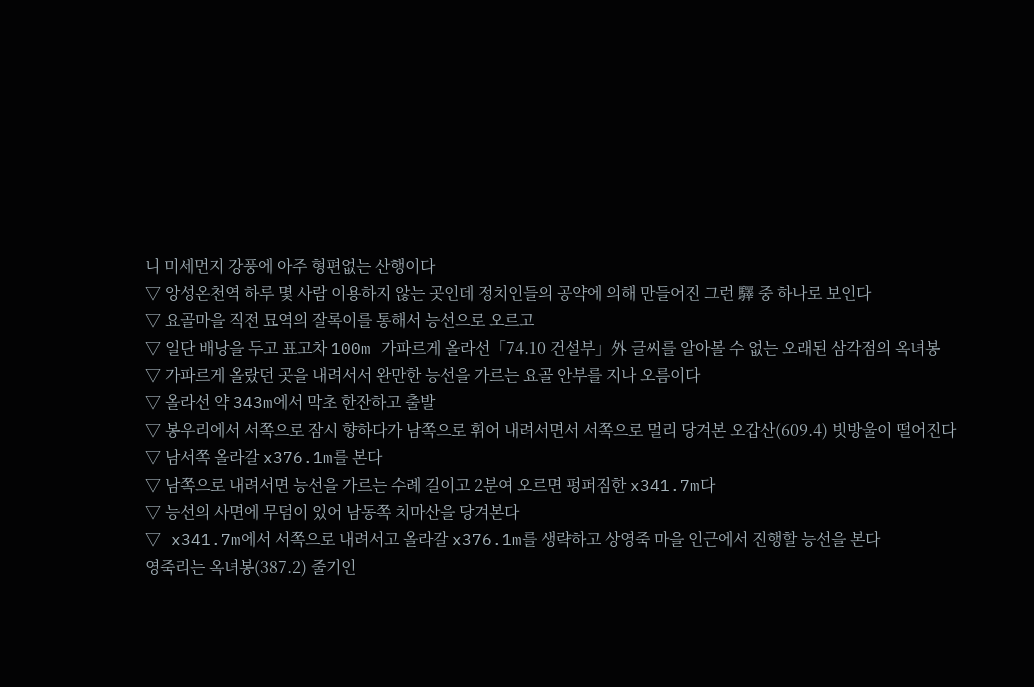니 미세먼지 강풍에 아주 형편없는 산행이다
▽ 앙성온천역 하루 몇 사람 이용하지 않는 곳인데 정치인들의 공약에 의해 만들어진 그런 驛 중 하나로 보인다
▽ 요골마을 직전 묘역의 잘록이를 통해서 능선으로 오르고
▽ 일단 배낭을 두고 표고차 100m 가파르게 올라선「74.10 건설부」外 글씨를 알아볼 수 없는 오래된 삼각점의 옥녀봉
▽ 가파르게 올랐던 곳을 내려서서 완만한 능선을 가르는 요골 안부를 지나 오름이다
▽ 올라선 약 343m에서 막초 한잔하고 출발
▽ 봉우리에서 서쪽으로 잠시 향하다가 남쪽으로 휘어 내려서면서 서쪽으로 멀리 당겨본 오갑산(609.4) 빗방울이 떨어진다
▽ 남서쪽 올라갈 x376.1m를 본다
▽ 남쪽으로 내려서면 능선을 가르는 수례 길이고 2분여 오르면 펑퍼짐한 x341.7m다
▽ 능선의 사면에 무덤이 있어 남동쪽 치마산을 당겨본다
▽ x341.7m에서 서쪽으로 내려서고 올라갈 x376.1m를 생략하고 상영죽 마을 인근에서 진행할 능선을 본다
영죽리는 옥녀봉(387.2) 줄기인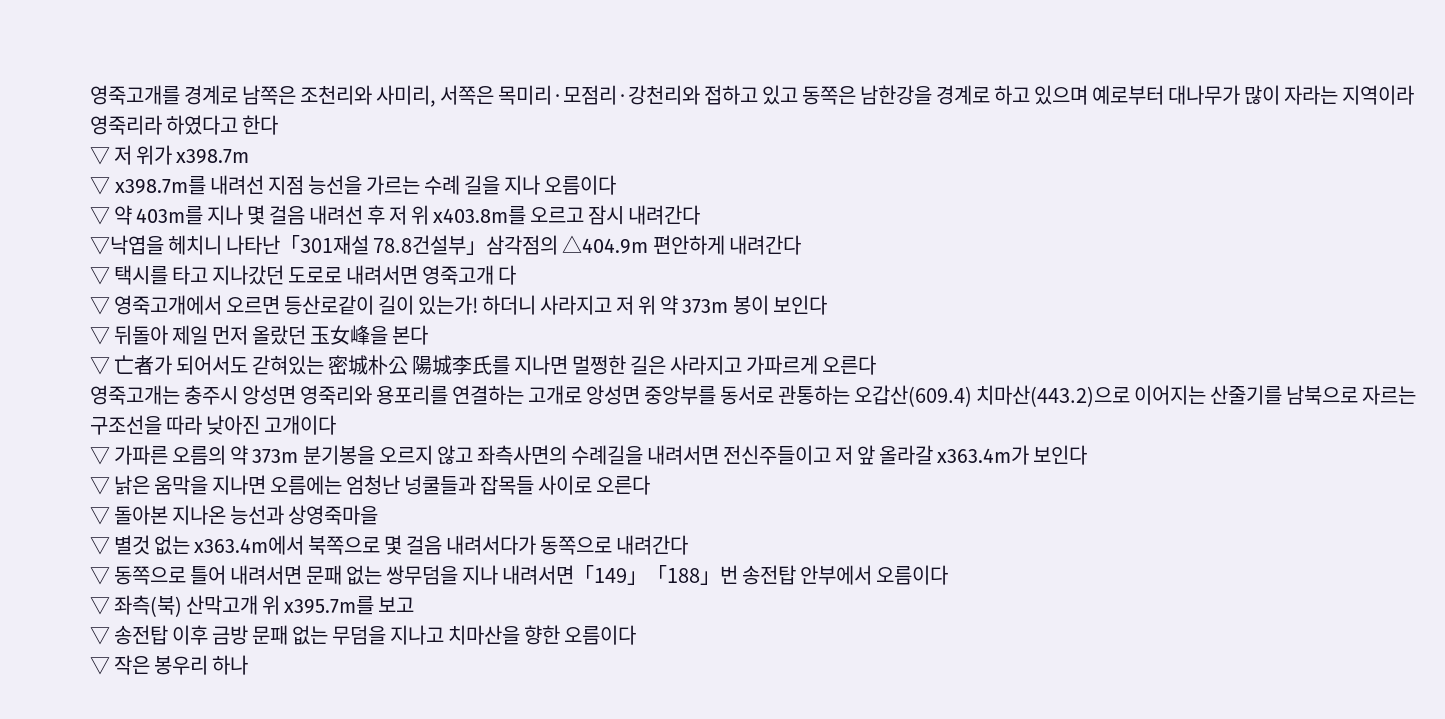영죽고개를 경계로 남쪽은 조천리와 사미리, 서쪽은 목미리·모점리·강천리와 접하고 있고 동쪽은 남한강을 경계로 하고 있으며 예로부터 대나무가 많이 자라는 지역이라 영죽리라 하였다고 한다
▽ 저 위가 x398.7m
▽ x398.7m를 내려선 지점 능선을 가르는 수례 길을 지나 오름이다
▽ 약 403m를 지나 몇 걸음 내려선 후 저 위 x403.8m를 오르고 잠시 내려간다
▽낙엽을 헤치니 나타난「301재설 78.8건설부」삼각점의 △404.9m 편안하게 내려간다
▽ 택시를 타고 지나갔던 도로로 내려서면 영죽고개 다
▽ 영죽고개에서 오르면 등산로같이 길이 있는가! 하더니 사라지고 저 위 약 373m 봉이 보인다
▽ 뒤돌아 제일 먼저 올랐던 玉女峰을 본다
▽ 亡者가 되어서도 갇혀있는 密城朴公 陽城李氏를 지나면 멀쩡한 길은 사라지고 가파르게 오른다
영죽고개는 충주시 앙성면 영죽리와 용포리를 연결하는 고개로 앙성면 중앙부를 동서로 관통하는 오갑산(609.4) 치마산(443.2)으로 이어지는 산줄기를 남북으로 자르는 구조선을 따라 낮아진 고개이다
▽ 가파른 오름의 약 373m 분기봉을 오르지 않고 좌측사면의 수례길을 내려서면 전신주들이고 저 앞 올라갈 x363.4m가 보인다
▽ 낡은 움막을 지나면 오름에는 엄청난 넝쿨들과 잡목들 사이로 오른다
▽ 돌아본 지나온 능선과 상영죽마을
▽ 별것 없는 x363.4m에서 북쪽으로 몇 걸음 내려서다가 동쪽으로 내려간다
▽ 동쪽으로 틀어 내려서면 문패 없는 쌍무덤을 지나 내려서면「149」「188」번 송전탑 안부에서 오름이다
▽ 좌측(북) 산막고개 위 x395.7m를 보고
▽ 송전탑 이후 금방 문패 없는 무덤을 지나고 치마산을 향한 오름이다
▽ 작은 봉우리 하나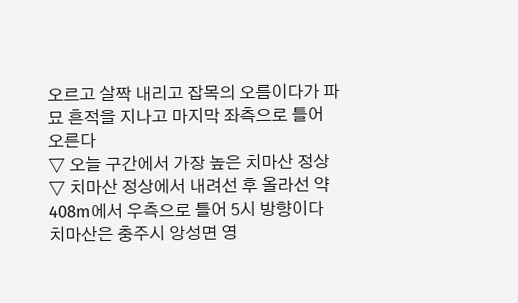오르고 살짝 내리고 잡목의 오름이다가 파묘 흔적을 지나고 마지막 좌측으로 틀어 오른다
▽ 오늘 구간에서 가장 높은 치마산 정상
▽ 치마산 정상에서 내려선 후 올라선 약 408m에서 우측으로 틀어 5시 방향이다
치마산은 충주시 앙성면 영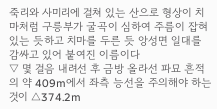죽리와 사미리에 걸쳐 있는 산으로 형상이 치마처럼 구릉부가 굴곡이 심하여 주름이 잡혀 있는 듯하고 치마를 두른 듯 앙성면 일대를 감싸고 있어 붙여진 이름이다
▽ 몇 걸음 내려선 후 금방 올라선 파묘 흔적의 약 409m에서 좌측 능선을 주의해야 하는 것이 △374.2m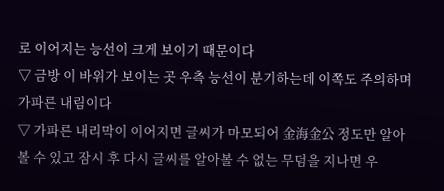로 이어지는 능선이 크게 보이기 때문이다
▽ 금방 이 바위가 보이는 곳 우측 능선이 분기하는데 이쪽도 주의하며 가파른 내림이다
▽ 가파른 내리막이 이어지면 글씨가 마모되어 金海金公 정도만 알아볼 수 있고 잠시 후 다시 글씨를 알아볼 수 없는 무덤을 지나면 우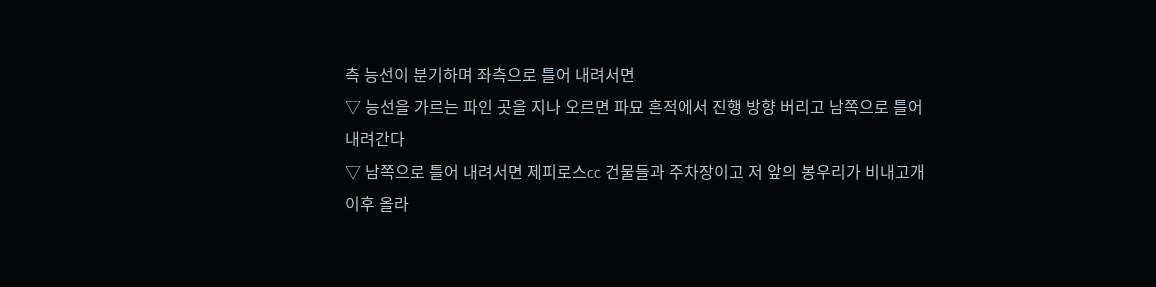측 능선이 분기하며 좌측으로 틀어 내려서면
▽ 능선을 가르는 파인 곳을 지나 오르면 파묘 흔적에서 진행 방향 버리고 남쪽으로 틀어 내려간다
▽ 남쪽으로 틀어 내려서면 제피로스cc 건물들과 주차장이고 저 앞의 봉우리가 비내고개 이후 올라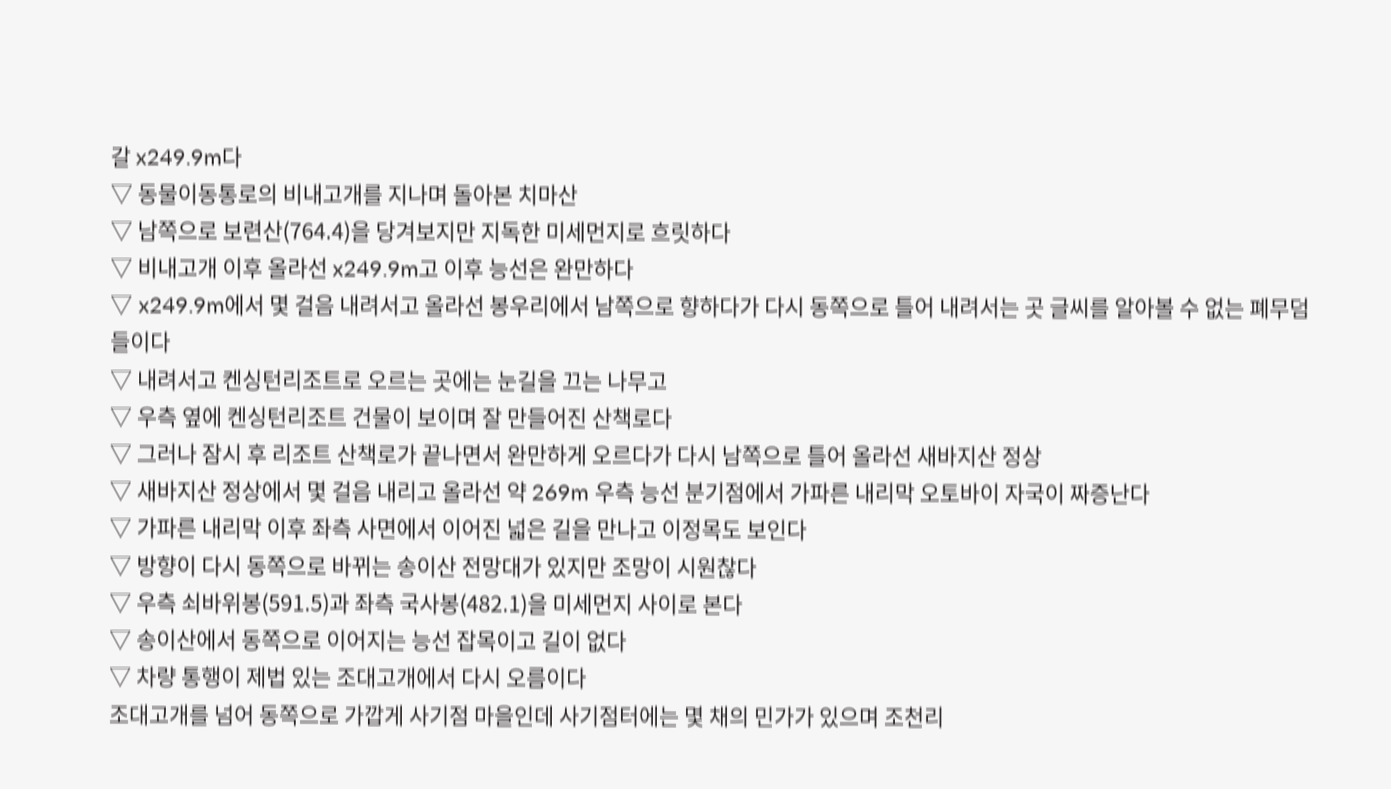갈 x249.9m다
▽ 동물이동통로의 비내고개를 지나며 돌아본 치마산
▽ 남쪽으로 보련산(764.4)을 당겨보지만 지독한 미세먼지로 흐릿하다
▽ 비내고개 이후 올라선 x249.9m고 이후 능선은 완만하다
▽ x249.9m에서 몇 걸음 내려서고 올라선 봉우리에서 남쪽으로 향하다가 다시 동쪽으로 틀어 내려서는 곳 글씨를 알아볼 수 없는 폐무덤들이다
▽ 내려서고 켄싱턴리조트로 오르는 곳에는 눈길을 끄는 나무고
▽ 우측 옆에 켄싱턴리조트 건물이 보이며 잘 만들어진 산책로다
▽ 그러나 잠시 후 리조트 산책로가 끝나면서 완만하게 오르다가 다시 남쪽으로 틀어 올라선 새바지산 정상
▽ 새바지산 정상에서 몇 걸음 내리고 올라선 약 269m 우측 능선 분기점에서 가파른 내리막 오토바이 자국이 짜증난다
▽ 가파른 내리막 이후 좌측 사면에서 이어진 넓은 길을 만나고 이정목도 보인다
▽ 방향이 다시 동쪽으로 바뀌는 송이산 전망대가 있지만 조망이 시원찮다
▽ 우측 쇠바위봉(591.5)과 좌측 국사봉(482.1)을 미세먼지 사이로 본다
▽ 송이산에서 동쪽으로 이어지는 능선 잡목이고 길이 없다
▽ 차량 통행이 제법 있는 조대고개에서 다시 오름이다
조대고개를 넘어 동쪽으로 가깝게 사기점 마을인데 사기점터에는 몇 채의 민가가 있으며 조천리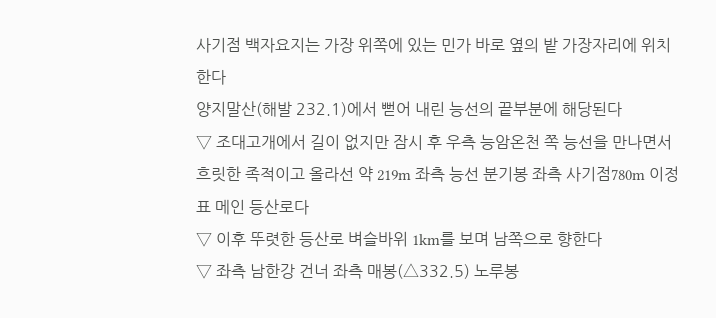사기점 백자요지는 가장 위쪽에 있는 민가 바로 옆의 밭 가장자리에 위치한다
양지말산(해발 232.1)에서 뻗어 내린 능선의 끝부분에 해당된다
▽ 조대고개에서 길이 없지만 잠시 후 우측 능암온천 쪽 능선을 만나면서 흐릿한 족적이고 올라선 약 219m 좌측 능선 분기봉 좌측 사기점780m 이정표 메인 등산로다
▽ 이후 뚜렷한 등산로 벼슬바위 1km를 보며 남쪽으로 향한다
▽ 좌측 남한강 건너 좌측 매봉(△332.5) 노루봉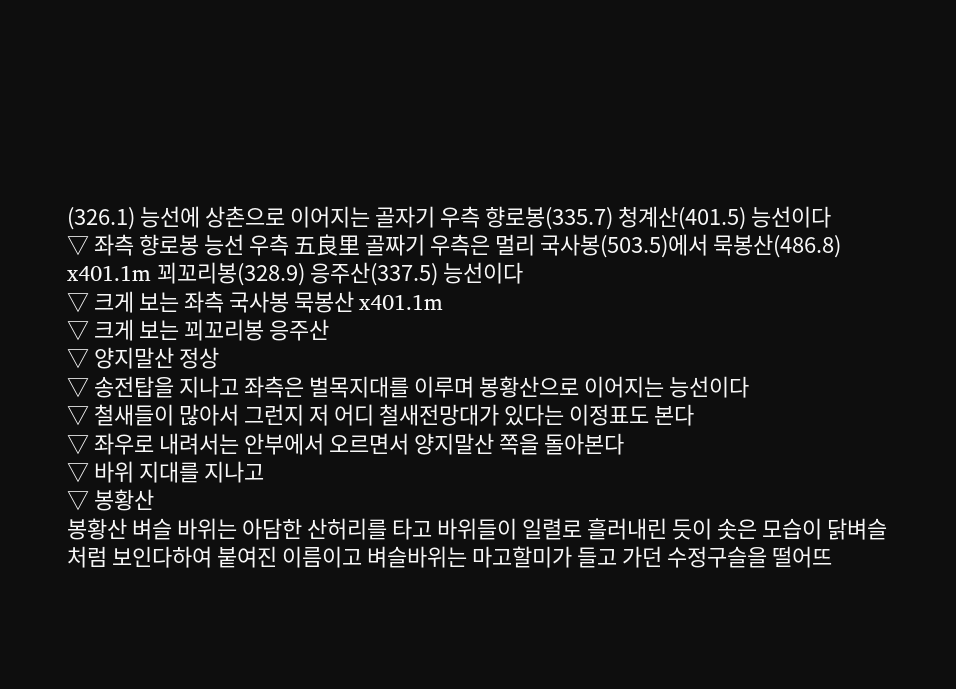(326.1) 능선에 상촌으로 이어지는 골자기 우측 향로봉(335.7) 청계산(401.5) 능선이다
▽ 좌측 향로봉 능선 우측 五良里 골짜기 우측은 멀리 국사봉(503.5)에서 묵봉산(486.8) x401.1m 꾀꼬리봉(328.9) 응주산(337.5) 능선이다
▽ 크게 보는 좌측 국사봉 묵봉산 x401.1m
▽ 크게 보는 꾀꼬리봉 응주산
▽ 양지말산 정상
▽ 송전탑을 지나고 좌측은 벌목지대를 이루며 봉황산으로 이어지는 능선이다
▽ 철새들이 많아서 그런지 저 어디 철새전망대가 있다는 이정표도 본다
▽ 좌우로 내려서는 안부에서 오르면서 양지말산 쪽을 돌아본다
▽ 바위 지대를 지나고
▽ 봉황산
봉황산 벼슬 바위는 아담한 산허리를 타고 바위들이 일렬로 흘러내린 듯이 솟은 모습이 닭벼슬처럼 보인다하여 붙여진 이름이고 벼슬바위는 마고할미가 들고 가던 수정구슬을 떨어뜨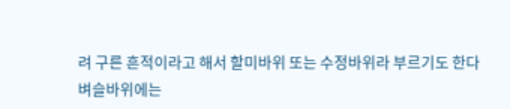려 구른 흔적이라고 해서 할미바위 또는 수정바위라 부르기도 한다
벼슬바위에는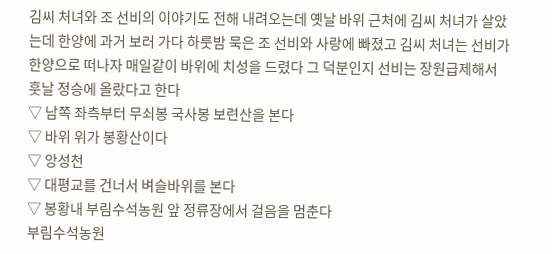김씨 처녀와 조 선비의 이야기도 전해 내려오는데 옛날 바위 근처에 김씨 처녀가 살았는데 한양에 과거 보러 가다 하룻밤 묵은 조 선비와 사랑에 빠졌고 김씨 처녀는 선비가 한양으로 떠나자 매일같이 바위에 치성을 드렸다 그 덕분인지 선비는 장원급제해서 훗날 정승에 올랐다고 한다
▽ 남쪽 좌측부터 무쇠봉 국사봉 보련산을 본다
▽ 바위 위가 봉황산이다
▽ 앙성천
▽ 대평교를 건너서 벼슬바위를 본다
▽ 봉황내 부림수석농원 앞 정류장에서 걸음을 멈춘다
부림수석농원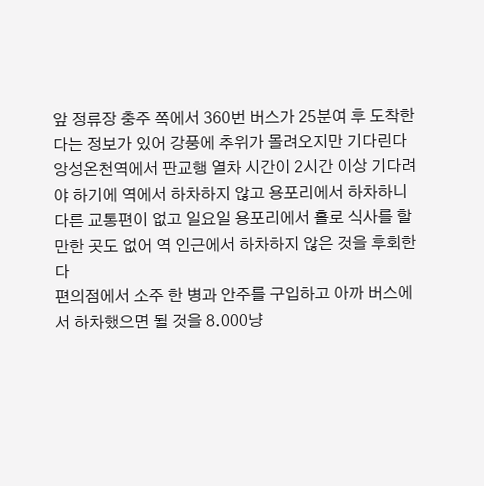앞 정류장 충주 쪽에서 360번 버스가 25분여 후 도착한다는 정보가 있어 강풍에 추위가 몰려오지만 기다린다
앙성온천역에서 판교행 열차 시간이 2시간 이상 기다려야 하기에 역에서 하차하지 않고 용포리에서 하차하니 다른 교통편이 없고 일요일 용포리에서 홀로 식사를 할만한 곳도 없어 역 인근에서 하차하지 않은 것을 후회한다
편의점에서 소주 한 병과 안주를 구입하고 아까 버스에서 하차했으면 될 것을 8.000냥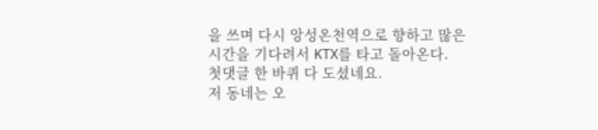을 쓰며 다시 앙성온천역으로 향하고 많은 시간을 기다려서 KTX를 타고 돌아온다.
첫댓글 한 바퀴 다 도셨네요.
저 동네는 오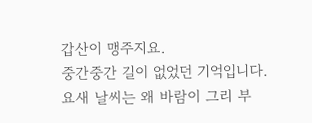갑산이 맹주지요.
중간중간 길이 없었던 기억입니다.
요새 날씨는 왜 바람이 그리 부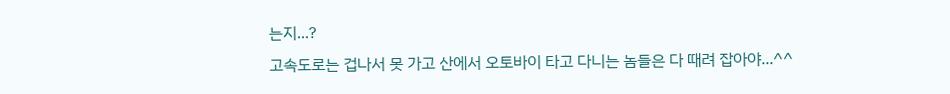는지...?
고속도로는 겁나서 못 가고 산에서 오토바이 타고 다니는 놈들은 다 때려 잡아야...^^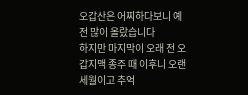오갑산은 어찌하다보니 예전 많이 올랐습니다
하지만 마지막이 오래 전 오갑지맥 종주 때 이후니 오랜 세월이고 추억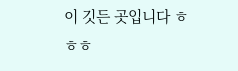이 깃든 곳입니다 ㅎㅎㅎ